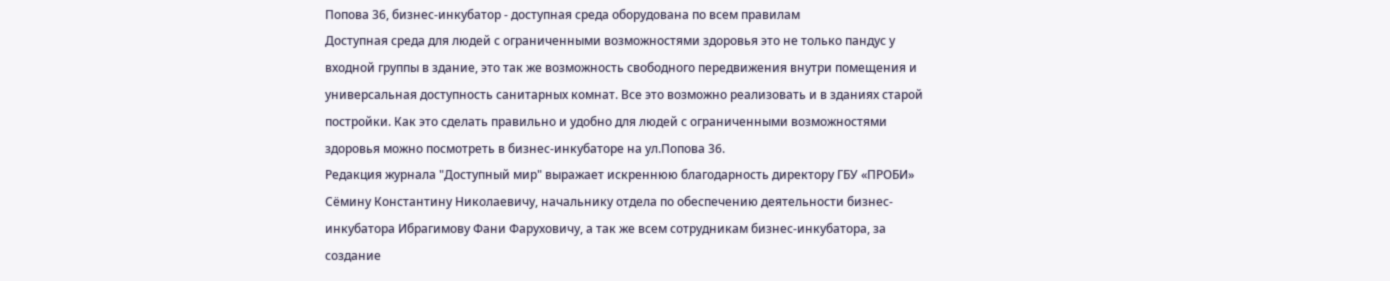Попова 36, бизнес-инкубатор - доступная среда оборудована по всем правилам
Доступная среда для людей с ограниченными возможностями здоровья это не только пандус у входной группы в здание, это так же возможность свободного передвижения внутри помещения и универсальная доступность санитарных комнат. Все это возможно реализовать и в зданиях старой постройки. Как это сделать правильно и удобно для людей с ограниченными возможностями здоровья можно посмотреть в бизнес-инкубаторе на ул.Попова 36.
Редакция журнала "Доступный мир" выражает искреннюю благодарность директору ГБУ «ПРОБИ» Сёмину Константину Николаевичу, начальнику отдела по обеспечению деятельности бизнес-инкубатора Ибрагимову Фани Фаруховичу, а так же всем сотрудникам бизнес-инкубатора, за создание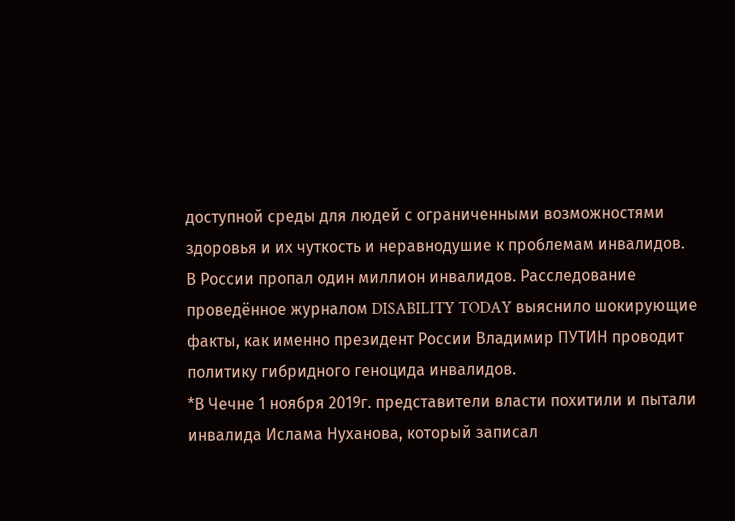доступной среды для людей с ограниченными возможностями здоровья и их чуткость и неравнодушие к проблемам инвалидов.
В России пропал один миллион инвалидов. Расследование проведённое журналом DISABILITY TODAY выяснило шокирующие факты, как именно президент России Владимир ПУТИН проводит политику гибридного геноцида инвалидов.
*В Чечне 1 ноября 2019г. представители власти похитили и пытали инвалида Ислама Нуханова, который записал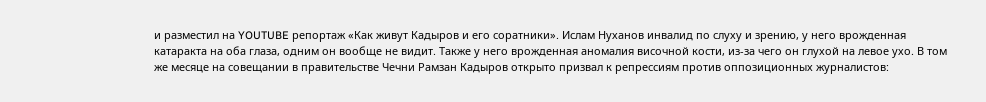и разместил на YOUTUBE репортаж «Как живут Кадыров и его соратники». Ислам Нуханов инвалид по слуху и зрению, у него врожденная катаракта на оба глаза, одним он вообще не видит. Также у него врожденная аномалия височной кости, из-за чего он глухой на левое ухо. В том же месяце на совещании в правительстве Чечни Рамзан Кадыров открыто призвал к репрессиям против оппозиционных журналистов: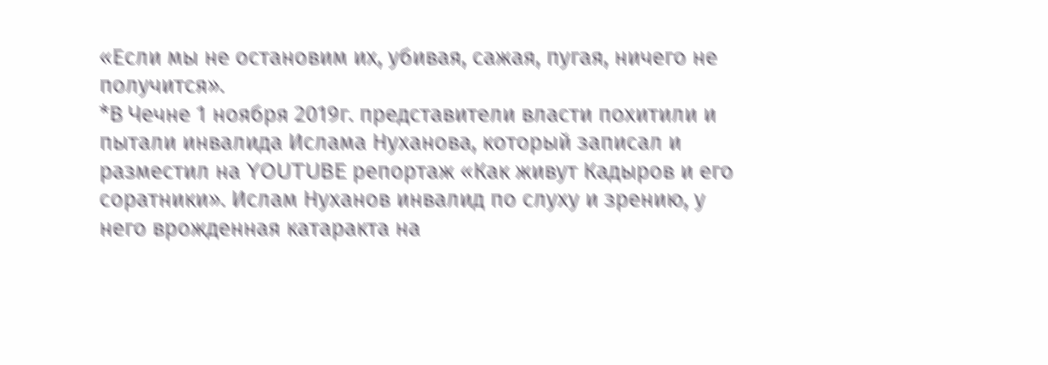«Если мы не остановим их, убивая, сажая, пугая, ничего не получится».
*В Чечне 1 ноября 2019г. представители власти похитили и пытали инвалида Ислама Нуханова, который записал и разместил на YOUTUBE репортаж «Как живут Кадыров и его соратники». Ислам Нуханов инвалид по слуху и зрению, у него врожденная катаракта на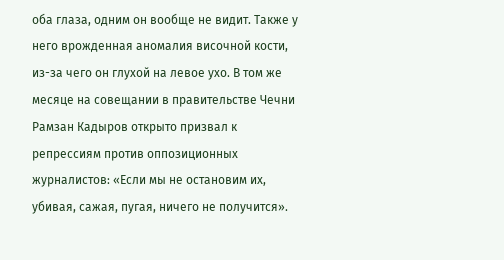оба глаза, одним он вообще не видит. Также у него врожденная аномалия височной кости, из-за чего он глухой на левое ухо. В том же месяце на совещании в правительстве Чечни Рамзан Кадыров открыто призвал к репрессиям против оппозиционных журналистов: «Если мы не остановим их, убивая, сажая, пугая, ничего не получится».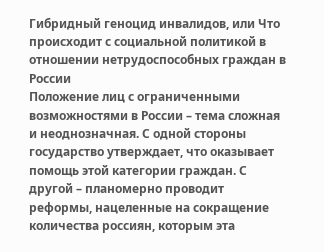Гибридный геноцид инвалидов, или Что происходит с социальной политикой в отношении нетрудоспособных граждан в России
Положение лиц с ограниченными возможностями в России – тема сложная и неоднозначная. С одной стороны государство утверждает, что оказывает помощь этой категории граждан. С другой – планомерно проводит реформы, нацеленные на сокращение количества россиян, которым эта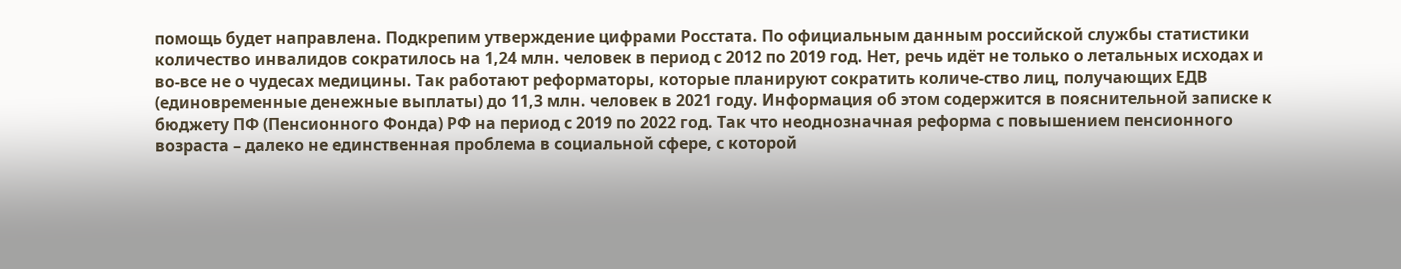помощь будет направлена. Подкрепим утверждение цифрами Росстата. По официальным данным российской службы статистики количество инвалидов сократилось на 1,24 млн. человек в период с 2012 по 2019 год. Нет, речь идёт не только о летальных исходах и во-все не о чудесах медицины. Так работают реформаторы, которые планируют сократить количе-ство лиц, получающих ЕДВ (единовременные денежные выплаты) до 11,3 млн. человек в 2021 году. Информация об этом содержится в пояснительной записке к бюджету ПФ (Пенсионного Фонда) РФ на период с 2019 по 2022 год. Так что неоднозначная реформа с повышением пенсионного возраста – далеко не единственная проблема в социальной сфере, с которой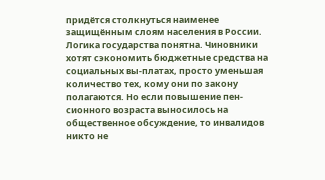придётся столкнуться наименее защищённым слоям населения в России. Логика государства понятна. Чиновники хотят сэкономить бюджетные средства на социальных вы-платах, просто уменьшая количество тех, кому они по закону полагаются. Но если повышение пен-сионного возраста выносилось на общественное обсуждение, то инвалидов никто не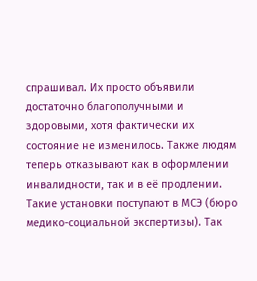спрашивал. Их просто объявили достаточно благополучными и здоровыми, хотя фактически их состояние не изменилось. Также людям теперь отказывают как в оформлении инвалидности, так и в её продлении. Такие установки поступают в МСЭ (бюро медико-социальной экспертизы). Так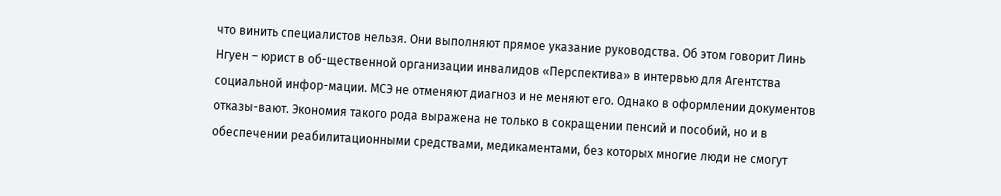что винить специалистов нельзя. Они выполняют прямое указание руководства. Об этом говорит Линь Нгуен – юрист в об-щественной организации инвалидов «Перспектива» в интервью для Агентства социальной инфор-мации. МСЭ не отменяют диагноз и не меняют его. Однако в оформлении документов отказы-вают. Экономия такого рода выражена не только в сокращении пенсий и пособий, но и в обеспечении реабилитационными средствами, медикаментами, без которых многие люди не смогут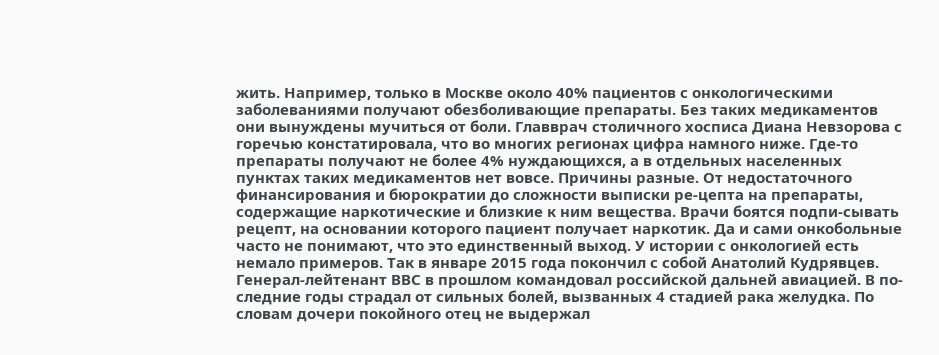жить. Например, только в Москве около 40% пациентов с онкологическими заболеваниями получают обезболивающие препараты. Без таких медикаментов они вынуждены мучиться от боли. Главврач столичного хосписа Диана Невзорова с горечью констатировала, что во многих регионах цифра намного ниже. Где-то препараты получают не более 4% нуждающихся, а в отдельных населенных пунктах таких медикаментов нет вовсе. Причины разные. От недостаточного финансирования и бюрократии до сложности выписки ре-цепта на препараты, содержащие наркотические и близкие к ним вещества. Врачи боятся подпи-сывать рецепт, на основании которого пациент получает наркотик. Да и сами онкобольные часто не понимают, что это единственный выход. У истории с онкологией есть немало примеров. Так в январе 2015 года покончил с собой Анатолий Кудрявцев. Генерал-лейтенант ВВС в прошлом командовал российской дальней авиацией. В по-следние годы страдал от сильных болей, вызванных 4 стадией рака желудка. По словам дочери покойного отец не выдержал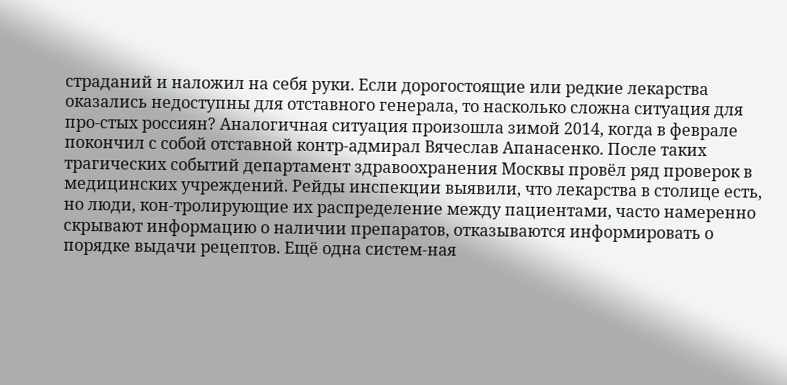страданий и наложил на себя руки. Если дорогостоящие или редкие лекарства оказались недоступны для отставного генерала, то насколько сложна ситуация для про-стых россиян? Аналогичная ситуация произошла зимой 2014, когда в феврале покончил с собой отставной контр-адмирал Вячеслав Апанасенко. После таких трагических событий департамент здравоохранения Москвы провёл ряд проверок в медицинских учреждений. Рейды инспекции выявили, что лекарства в столице есть, но люди, кон-тролирующие их распределение между пациентами, часто намеренно скрывают информацию о наличии препаратов, отказываются информировать о порядке выдачи рецептов. Ещё одна систем-ная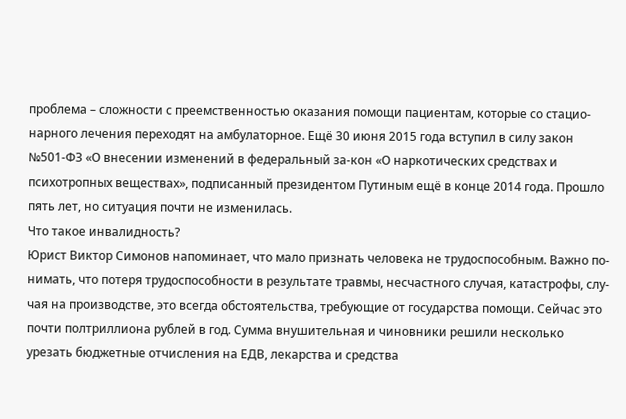проблема – сложности с преемственностью оказания помощи пациентам, которые со стацио-нарного лечения переходят на амбулаторное. Ещё 30 июня 2015 года вступил в силу закон №501-ФЗ «О внесении изменений в федеральный за-кон «О наркотических средствах и психотропных веществах», подписанный президентом Путиным ещё в конце 2014 года. Прошло пять лет, но ситуация почти не изменилась.
Что такое инвалидность?
Юрист Виктор Симонов напоминает, что мало признать человека не трудоспособным. Важно по-нимать, что потеря трудоспособности в результате травмы, несчастного случая, катастрофы, слу-чая на производстве, это всегда обстоятельства, требующие от государства помощи. Сейчас это почти полтриллиона рублей в год. Сумма внушительная и чиновники решили несколько урезать бюджетные отчисления на ЕДВ, лекарства и средства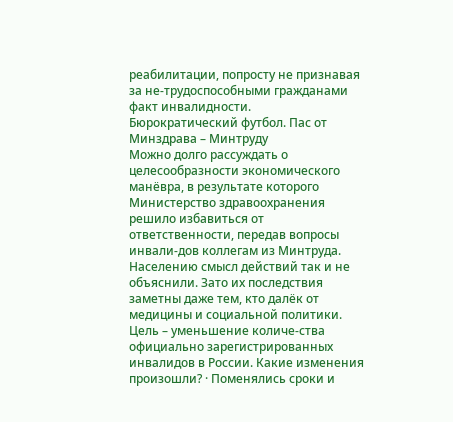реабилитации, попросту не признавая за не-трудоспособными гражданами факт инвалидности.
Бюрократический футбол. Пас от Минздрава – Минтруду
Можно долго рассуждать о целесообразности экономического манёвра, в результате которого Министерство здравоохранения решило избавиться от ответственности, передав вопросы инвали-дов коллегам из Минтруда. Населению смысл действий так и не объяснили. Зато их последствия заметны даже тем, кто далёк от медицины и социальной политики. Цель – уменьшение количе-ства официально зарегистрированных инвалидов в России. Какие изменения произошли? · Поменялись сроки и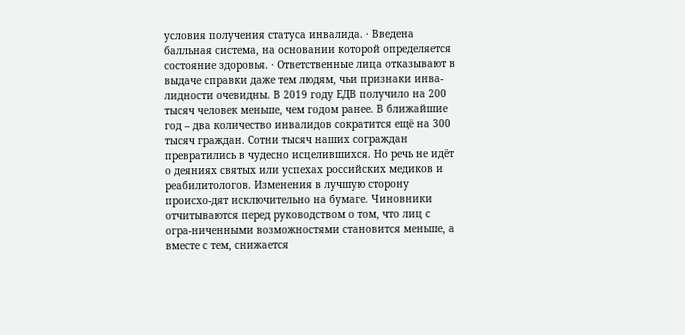условия получения статуса инвалида. · Введена балльная система, на основании которой определяется состояние здоровья. · Ответственные лица отказывают в выдаче справки даже тем людям, чьи признаки инва-лидности очевидны. В 2019 году ЕДВ получило на 200 тысяч человек меньше, чем годом ранее. В ближайшие год – два количество инвалидов сократится ещё на 300 тысяч граждан. Сотни тысяч наших сограждан превратились в чудесно исцелившихся. Но речь не идёт о деяниях святых или успехах российских медиков и реабилитологов. Изменения в лучшую сторону происхо-дят исключительно на бумаге. Чиновники отчитываются перед руководством о том, что лиц с огра-ниченными возможностями становится меньше, а вместе с тем, снижается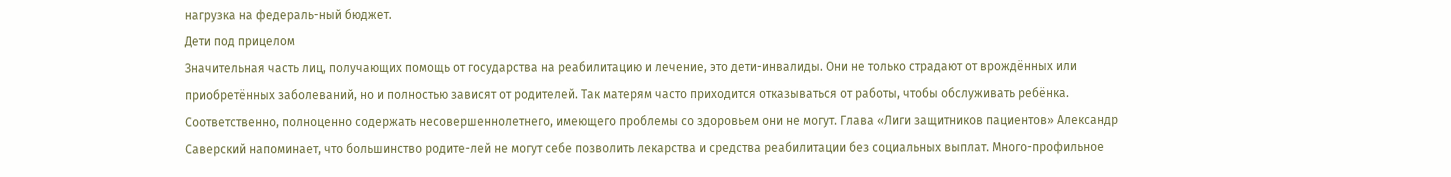нагрузка на федераль-ный бюджет.
Дети под прицелом
Значительная часть лиц, получающих помощь от государства на реабилитацию и лечение, это дети-инвалиды. Они не только страдают от врождённых или приобретённых заболеваний, но и полностью зависят от родителей. Так матерям часто приходится отказываться от работы, чтобы обслуживать ребёнка. Соответственно, полноценно содержать несовершеннолетнего, имеющего проблемы со здоровьем они не могут. Глава «Лиги защитников пациентов» Александр Саверский напоминает, что большинство родите-лей не могут себе позволить лекарства и средства реабилитации без социальных выплат. Много-профильное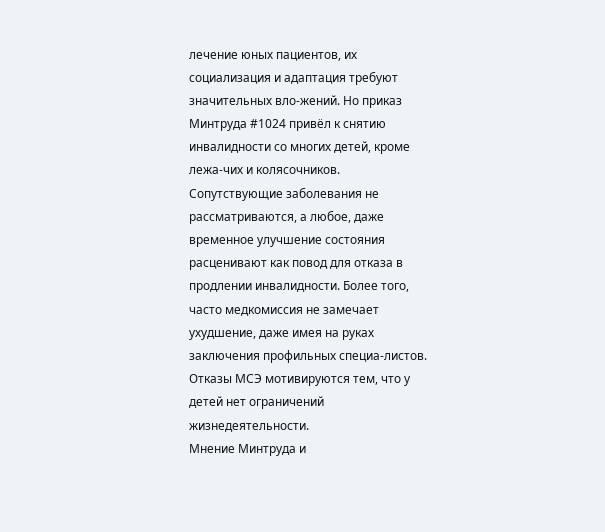лечение юных пациентов, их социализация и адаптация требуют значительных вло-жений. Но приказ Минтруда #1024 привёл к снятию инвалидности со многих детей, кроме лежа-чих и колясочников. Сопутствующие заболевания не рассматриваются, а любое, даже временное улучшение состояния расценивают как повод для отказа в продлении инвалидности. Более того, часто медкомиссия не замечает ухудшение, даже имея на руках заключения профильных специа-листов. Отказы МСЭ мотивируются тем, что у детей нет ограничений жизнедеятельности.
Мнение Минтруда и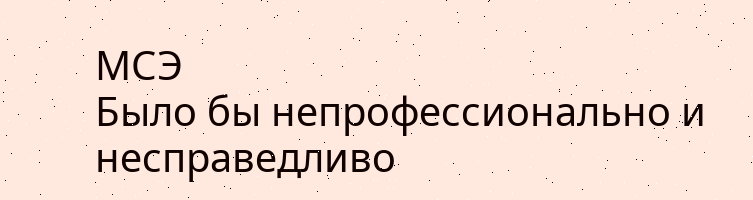МСЭ
Было бы непрофессионально и несправедливо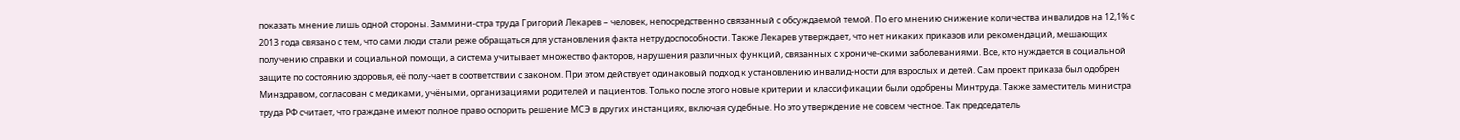показать мнение лишь одной стороны. Заммини-стра труда Григорий Лекарев – человек, непосредственно связанный с обсуждаемой темой. По его мнению снижение количества инвалидов на 12,1% с 2013 года связано с тем, что сами люди стали реже обращаться для установления факта нетрудоспособности. Также Лекарев утверждает, что нет никаких приказов или рекомендаций, мешающих получению справки и социальной помощи, а система учитывает множество факторов, нарушения различных функций, связанных с хрониче-скими заболеваниями. Все, кто нуждается в социальной защите по состоянию здоровья, её полу-чает в соответствии с законом. При этом действует одинаковый подход к установлению инвалид-ности для взрослых и детей. Сам проект приказа был одобрен Минздравом, согласован с медиками, учёными, организациями родителей и пациентов. Только после этого новые критерии и классификации были одобрены Минтруда. Также заместитель министра труда РФ считает, что граждане имеют полное право оспорить решение МСЭ в других инстанциях, включая судебные. Но это утверждение не совсем честное. Так председатель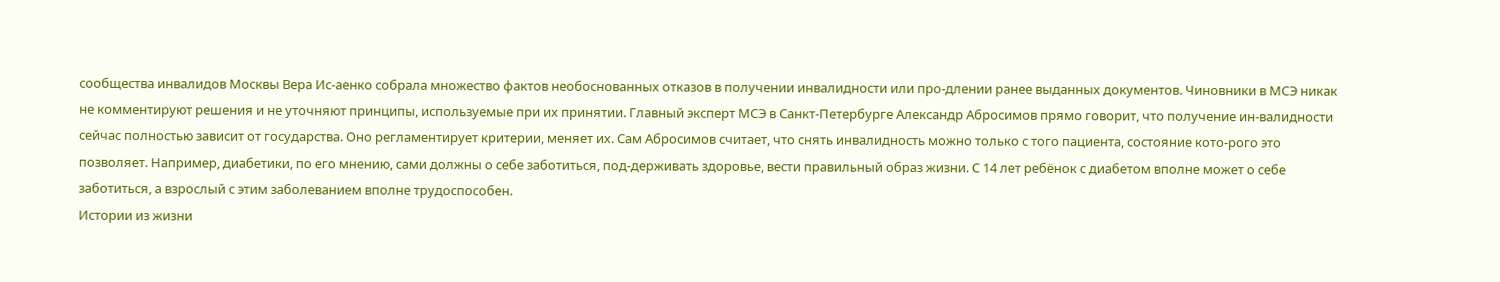сообщества инвалидов Москвы Вера Ис-аенко собрала множество фактов необоснованных отказов в получении инвалидности или про-длении ранее выданных документов. Чиновники в МСЭ никак не комментируют решения и не уточняют принципы, используемые при их принятии. Главный эксперт МСЭ в Санкт-Петербурге Александр Абросимов прямо говорит, что получение ин-валидности сейчас полностью зависит от государства. Оно регламентирует критерии, меняет их. Сам Абросимов считает, что снять инвалидность можно только с того пациента, состояние кото-рого это позволяет. Например, диабетики, по его мнению, сами должны о себе заботиться, под-держивать здоровье, вести правильный образ жизни. С 14 лет ребёнок с диабетом вполне может о себе заботиться, а взрослый с этим заболеванием вполне трудоспособен.
Истории из жизни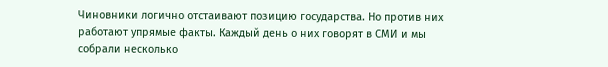Чиновники логично отстаивают позицию государства. Но против них работают упрямые факты. Каждый день о них говорят в СМИ и мы собрали несколько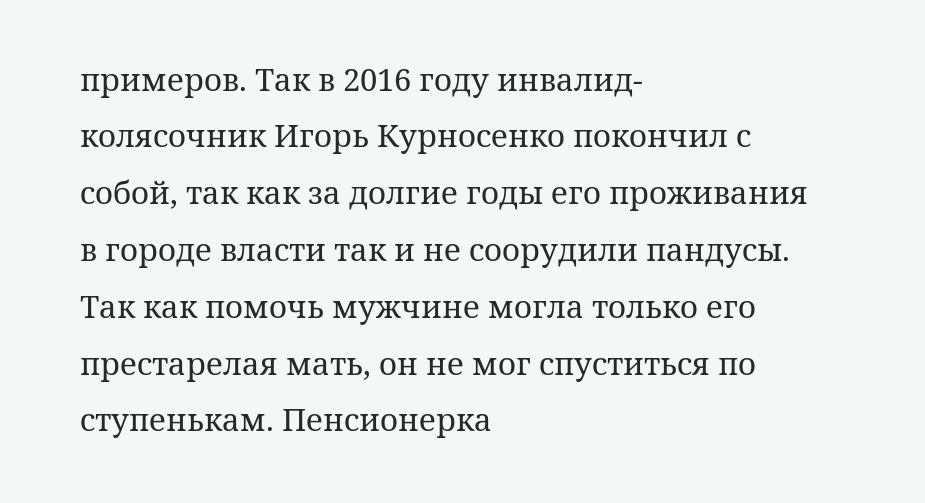примеров. Так в 2016 году инвалид-колясочник Игорь Курносенко покончил с собой, так как за долгие годы его проживания в городе власти так и не соорудили пандусы. Так как помочь мужчине могла только его престарелая мать, он не мог спуститься по ступенькам. Пенсионерка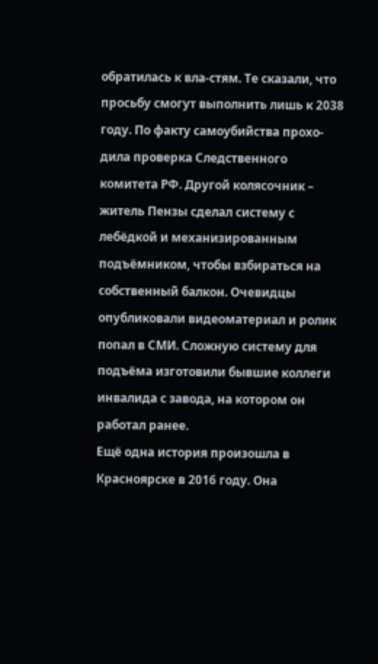обратилась к вла-стям. Те сказали, что просьбу смогут выполнить лишь к 2038 году. По факту самоубийства прохо-дила проверка Следственного комитета РФ. Другой колясочник – житель Пензы сделал систему с лебёдкой и механизированным подъёмником, чтобы взбираться на собственный балкон. Очевидцы опубликовали видеоматериал и ролик попал в СМИ. Сложную систему для подъёма изготовили бывшие коллеги инвалида с завода, на котором он работал ранее.
Ещё одна история произошла в Красноярске в 2016 году. Она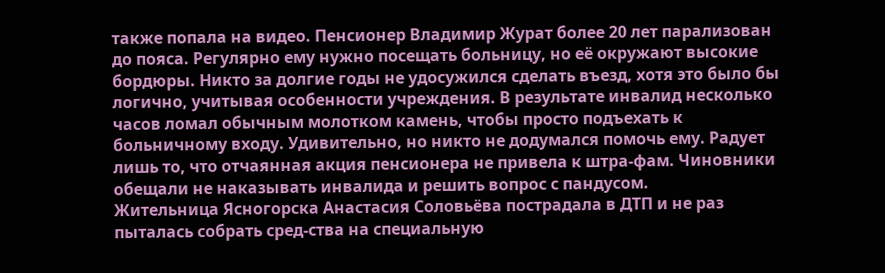также попала на видео. Пенсионер Владимир Журат более 20 лет парализован до пояса. Регулярно ему нужно посещать больницу, но её окружают высокие бордюры. Никто за долгие годы не удосужился сделать въезд, хотя это было бы логично, учитывая особенности учреждения. В результате инвалид несколько часов ломал обычным молотком камень, чтобы просто подъехать к больничному входу. Удивительно, но никто не додумался помочь ему. Радует лишь то, что отчаянная акция пенсионера не привела к штра-фам. Чиновники обещали не наказывать инвалида и решить вопрос с пандусом.
Жительница Ясногорска Анастасия Соловьёва пострадала в ДТП и не раз пыталась собрать сред-ства на специальную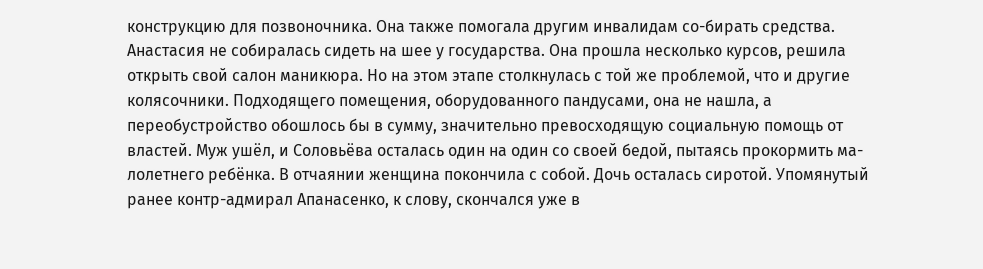конструкцию для позвоночника. Она также помогала другим инвалидам со-бирать средства. Анастасия не собиралась сидеть на шее у государства. Она прошла несколько курсов, решила открыть свой салон маникюра. Но на этом этапе столкнулась с той же проблемой, что и другие колясочники. Подходящего помещения, оборудованного пандусами, она не нашла, а переобустройство обошлось бы в сумму, значительно превосходящую социальную помощь от властей. Муж ушёл, и Соловьёва осталась один на один со своей бедой, пытаясь прокормить ма-лолетнего ребёнка. В отчаянии женщина покончила с собой. Дочь осталась сиротой. Упомянутый ранее контр-адмирал Апанасенко, к слову, скончался уже в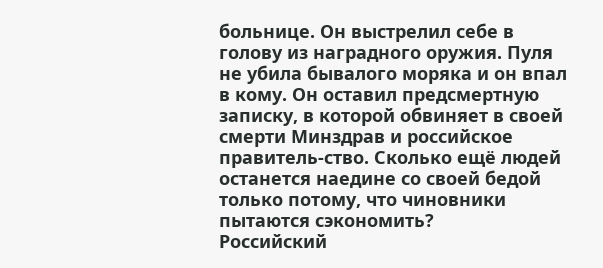больнице. Он выстрелил себе в голову из наградного оружия. Пуля не убила бывалого моряка и он впал в кому. Он оставил предсмертную записку, в которой обвиняет в своей смерти Минздрав и российское правитель-ство. Сколько ещё людей останется наедине со своей бедой только потому, что чиновники пытаются сэкономить?
Российский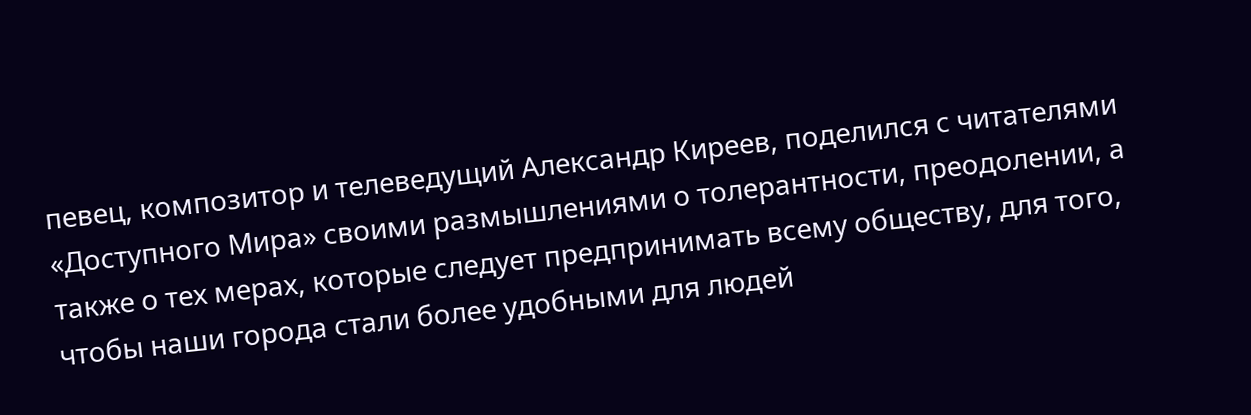певец, композитор и телеведущий Александр Киреев, поделился с читателями «Доступного Мира» своими размышлениями о толерантности, преодолении, а также о тех мерах, которые следует предпринимать всему обществу, для того, чтобы наши города стали более удобными для людей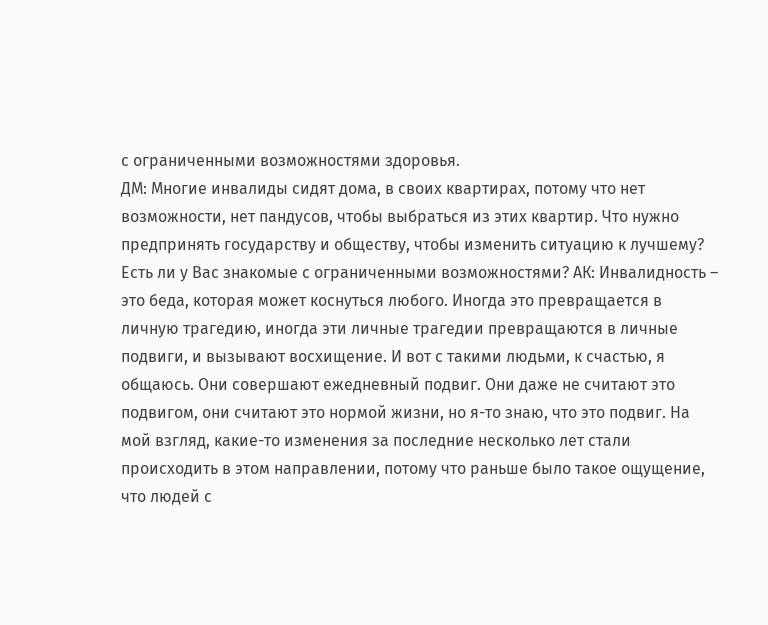с ограниченными возможностями здоровья.
ДМ: Многие инвалиды сидят дома, в своих квартирах, потому что нет возможности, нет пандусов, чтобы выбраться из этих квартир. Что нужно предпринять государству и обществу, чтобы изменить ситуацию к лучшему? Есть ли у Вас знакомые с ограниченными возможностями? АК: Инвалидность – это беда, которая может коснуться любого. Иногда это превращается в личную трагедию, иногда эти личные трагедии превращаются в личные подвиги, и вызывают восхищение. И вот с такими людьми, к счастью, я общаюсь. Они совершают ежедневный подвиг. Они даже не считают это подвигом, они считают это нормой жизни, но я-то знаю, что это подвиг. На мой взгляд, какие-то изменения за последние несколько лет стали происходить в этом направлении, потому что раньше было такое ощущение, что людей с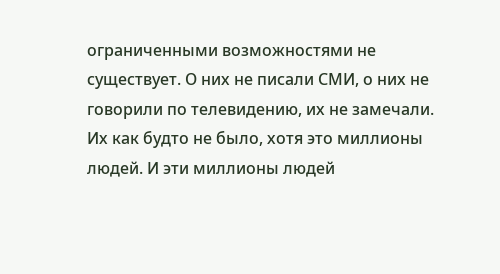ограниченными возможностями не существует. О них не писали СМИ, о них не говорили по телевидению, их не замечали. Их как будто не было, хотя это миллионы людей. И эти миллионы людей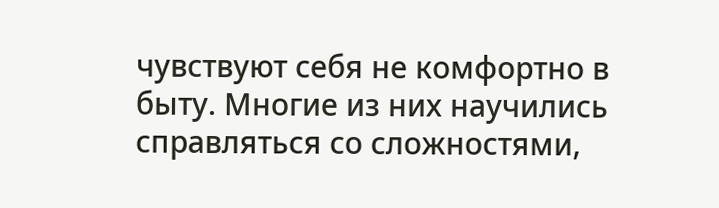чувствуют себя не комфортно в быту. Многие из них научились справляться со сложностями,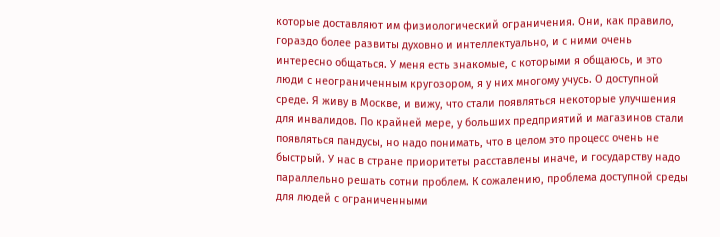которые доставляют им физиологический ограничения. Они, как правило, гораздо более развиты духовно и интеллектуально, и с ними очень интересно общаться. У меня есть знакомые, с которыми я общаюсь, и это люди с неограниченным кругозором, я у них многому учусь. О доступной среде. Я живу в Москве, и вижу, что стали появляться некоторые улучшения для инвалидов. По крайней мере, у больших предприятий и магазинов стали появляться пандусы, но надо понимать, что в целом это процесс очень не быстрый. У нас в стране приоритеты расставлены иначе, и государству надо параллельно решать сотни проблем. К сожалению, проблема доступной среды для людей с ограниченными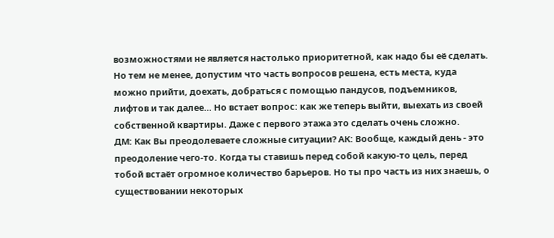возможностями не является настолько приоритетной, как надо бы её сделать. Но тем не менее, допустим что часть вопросов решена, есть места, куда можно прийти, доехать, добраться с помощью пандусов, подъемников, лифтов и так далее… Но встает вопрос: как же теперь выйти, выехать из своей собственной квартиры. Даже с первого этажа это сделать очень сложно.
ДМ: Как Вы преодолеваете сложные ситуации? АК: Вообще, каждый день - это преодоление чего-то. Когда ты ставишь перед собой какую-то цель, перед тобой встаёт огромное количество барьеров. Но ты про часть из них знаешь, о существовании некоторых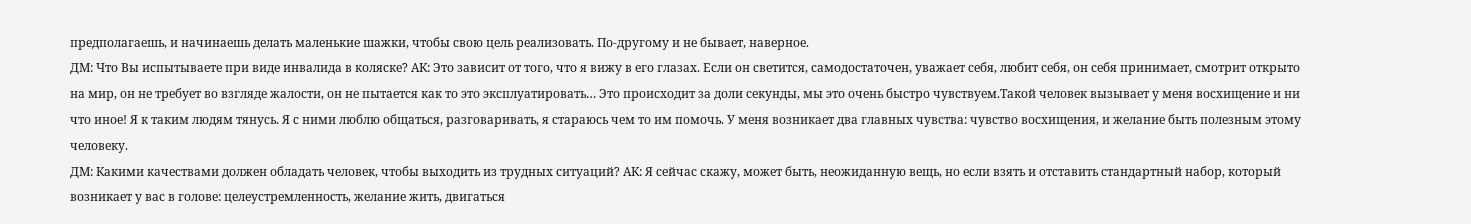предполагаешь, и начинаешь делать маленькие шажки, чтобы свою цель реализовать. По-другому и не бывает, наверное.
ДМ: Что Вы испытываете при виде инвалида в коляске? АК: Это зависит от того, что я вижу в его глазах. Если он светится, самодостаточен, уважает себя, любит себя, он себя принимает, смотрит открыто на мир, он не требует во взгляде жалости, он не пытается как то это эксплуатировать… Это происходит за доли секунды, мы это очень быстро чувствуем.Такой человек вызывает у меня восхищение и ни что иное! Я к таким людям тянусь. Я с ними люблю общаться, разговаривать, я стараюсь чем то им помочь. У меня возникает два главных чувства: чувство восхищения, и желание быть полезным этому человеку.
ДМ: Какими качествами должен обладать человек, чтобы выходить из трудных ситуаций? АК: Я сейчас скажу, может быть, неожиданную вещь, но если взять и отставить стандартный набор, который возникает у вас в голове: целеустремленность, желание жить, двигаться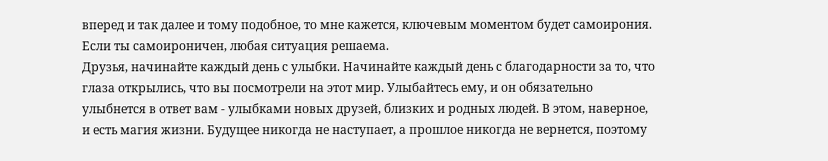вперед и так далее и тому подобное, то мне кажется, ключевым моментом будет самоирония. Если ты самоироничен, любая ситуация решаема.
Друзья, начинайте каждый день с улыбки. Начинайте каждый день с благодарности за то, что глаза открылись, что вы посмотрели на этот мир. Улыбайтесь ему, и он обязательно улыбнется в ответ вам - улыбками новых друзей, близких и родных людей. В этом, наверное, и есть магия жизни. Будущее никогда не наступает, а прошлое никогда не вернется, поэтому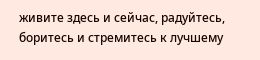живите здесь и сейчас, радуйтесь, боритесь и стремитесь к лучшему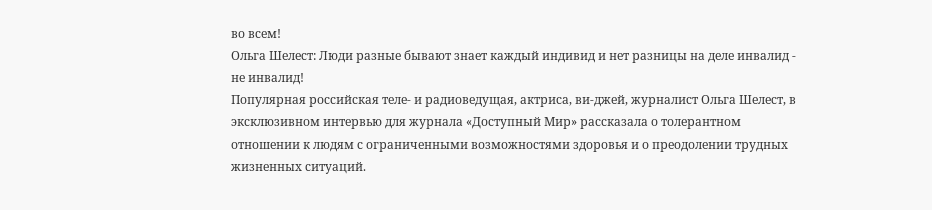во всем!
Ольга Шелест: Люди разные бывают знает каждый индивид и нет разницы на деле инвалид - не инвалид!
Популярная российская теле- и радиоведущая, актриса, ви-джей, журналист Ольга Шелест, в эксклюзивном интервью для журнала «Доступный Мир» рассказала о толерантном отношении к людям с ограниченными возможностями здоровья и о преодолении трудных жизненных ситуаций.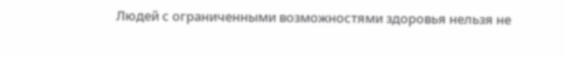Людей с ограниченными возможностями здоровья нельзя не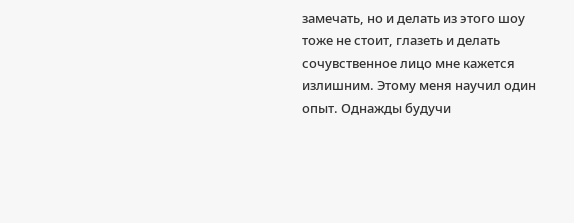замечать, но и делать из этого шоу тоже не стоит, глазеть и делать сочувственное лицо мне кажется излишним. Этому меня научил один опыт. Однажды будучи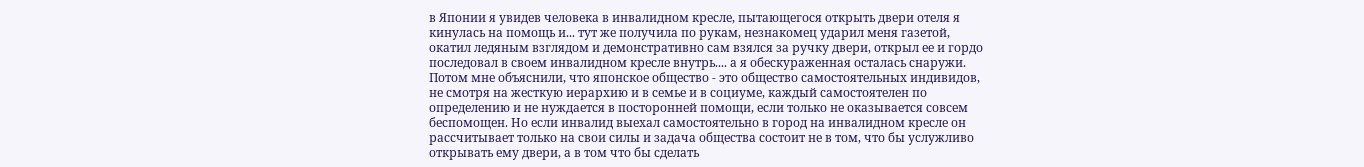в Японии я увидев человека в инвалидном кресле, пытающегося открыть двери отеля я кинулась на помощь и... тут же получила по рукам, незнакомец ударил меня газетой, окатил ледяным взглядом и демонстративно сам взялся за ручку двери, открыл ее и гордо последовал в своем инвалидном кресле внутрь.... а я обескураженная осталась снаружи. Потом мне объяснили, что японское общество - это общество самостоятельных индивидов, не смотря на жесткую иерархию и в семье и в социуме, каждый самостоятелен по определению и не нуждается в посторонней помощи, если только не оказывается совсем беспомощен. Но если инвалид выехал самостоятельно в город на инвалидном кресле он рассчитывает только на свои силы и задача общества состоит не в том, что бы услужливо открывать ему двери, а в том что бы сделать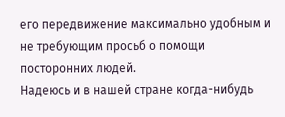его передвижение максимально удобным и не требующим просьб о помощи посторонних людей.
Надеюсь и в нашей стране когда-нибудь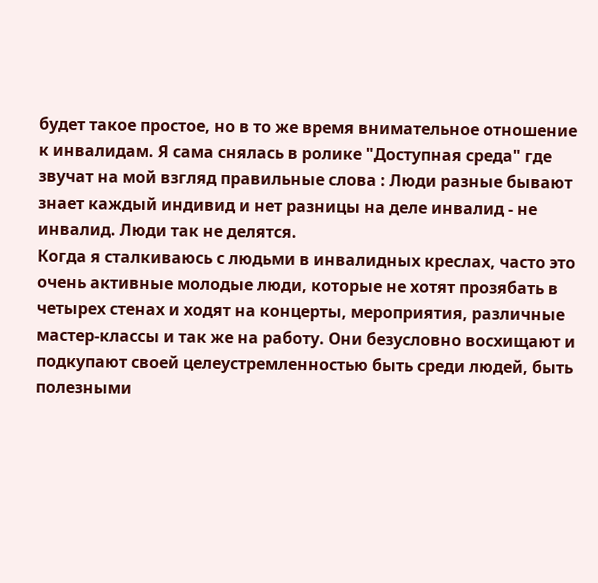будет такое простое, но в то же время внимательное отношение к инвалидам. Я сама снялась в ролике "Доступная среда" где звучат на мой взгляд правильные слова : Люди разные бывают знает каждый индивид и нет разницы на деле инвалид - не инвалид. Люди так не делятся.
Когда я сталкиваюсь с людьми в инвалидных креслах, часто это очень активные молодые люди, которые не хотят прозябать в четырех стенах и ходят на концерты, мероприятия, различные мастер-классы и так же на работу. Они безусловно восхищают и подкупают своей целеустремленностью быть среди людей, быть полезными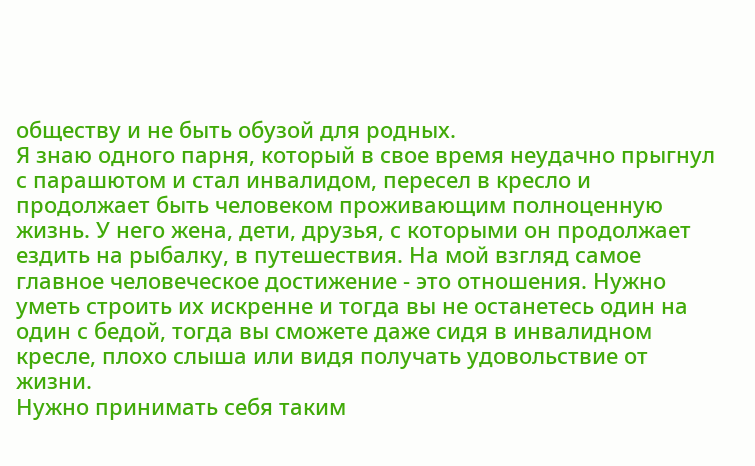обществу и не быть обузой для родных.
Я знаю одного парня, который в свое время неудачно прыгнул с парашютом и стал инвалидом, пересел в кресло и продолжает быть человеком проживающим полноценную жизнь. У него жена, дети, друзья, с которыми он продолжает ездить на рыбалку, в путешествия. На мой взгляд самое главное человеческое достижение - это отношения. Нужно уметь строить их искренне и тогда вы не останетесь один на один с бедой, тогда вы сможете даже сидя в инвалидном кресле, плохо слыша или видя получать удовольствие от жизни.
Нужно принимать себя таким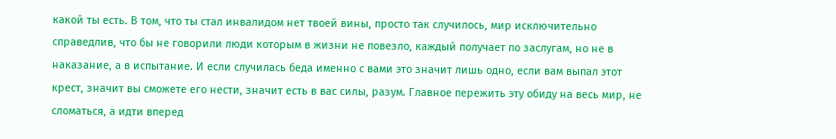какой ты есть. В том, что ты стал инвалидом нет твоей вины, просто так случилось, мир исключительно справедлив, что бы не говорили люди которым в жизни не повезло, каждый получает по заслугам, но не в наказание, а в испытание. И если случилась беда именно с вами это значит лишь одно, если вам выпал этот крест, значит вы сможете его нести, значит есть в вас силы, разум. Главное пережить эту обиду на весь мир, не сломаться, а идти вперед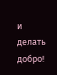и делать добро!